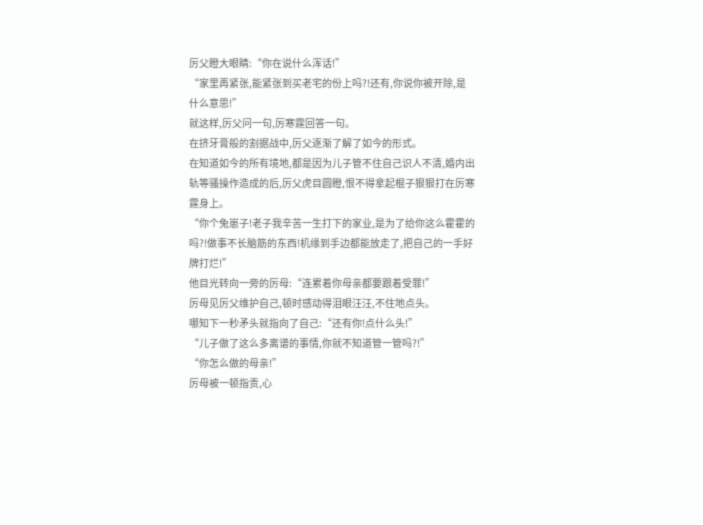厉父瞪大眼睛:“你在说什么浑话!”
“家里再紧张,能紧张到买老宅的份上吗?!还有,你说你被开除,是什么意思!”
就这样,厉父问一句,厉寒霆回答一句。
在挤牙膏般的割据战中,厉父逐渐了解了如今的形式。
在知道如今的所有境地,都是因为儿子管不住自己识人不清,婚内出轨等骚操作造成的后,厉父虎目圆瞪,恨不得拿起棍子狠狠打在厉寒霆身上。
“你个兔崽子!老子我辛苦一生打下的家业,是为了给你这么霍霍的吗?!做事不长脑筋的东西!机缘到手边都能放走了,把自己的一手好牌打烂!”
他目光转向一旁的厉母:“连累着你母亲都要跟着受罪!”
厉母见厉父维护自己,顿时感动得泪眼汪汪,不住地点头。
哪知下一秒矛头就指向了自己:“还有你!点什么头!”
“儿子做了这么多离谱的事情,你就不知道管一管吗?!”
“你怎么做的母亲!”
厉母被一顿指责,心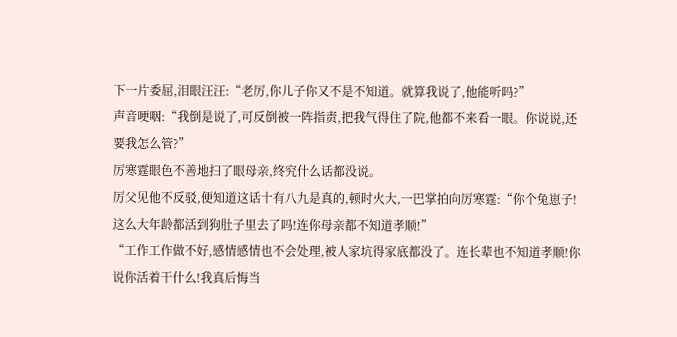下一片委屈,泪眼汪汪:“老厉,你儿子你又不是不知道。就算我说了,他能听吗?”
声音哽咽:“我倒是说了,可反倒被一阵指责,把我气得住了院,他都不来看一眼。你说说,还要我怎么管?”
厉寒霆眼色不善地扫了眼母亲,终究什么话都没说。
厉父见他不反驳,便知道这话十有八九是真的,顿时火大,一巴掌拍向厉寒霆:“你个兔崽子!这么大年龄都活到狗肚子里去了吗!连你母亲都不知道孝顺!”
“工作工作做不好,感情感情也不会处理,被人家坑得家底都没了。连长辈也不知道孝顺!你说你活着干什么!我真后悔当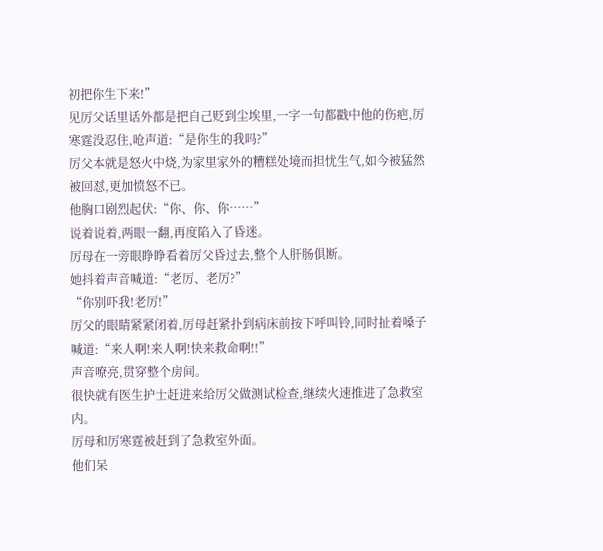初把你生下来!”
见厉父话里话外都是把自己贬到尘埃里,一字一句都戳中他的伤疤,厉寒霆没忍住,呛声道:“是你生的我吗?”
厉父本就是怒火中烧,为家里家外的糟糕处境而担忧生气,如今被猛然被回怼,更加愤怒不已。
他胸口剧烈起伏:“你、你、你……”
说着说着,两眼一翻,再度陷入了昏迷。
厉母在一旁眼睁睁看着厉父昏过去,整个人肝肠俱断。
她抖着声音喊道:“老厉、老厉?”
“你别吓我!老厉!”
厉父的眼睛紧紧闭着,厉母赶紧扑到病床前按下呼叫铃,同时扯着嗓子喊道:“来人啊!来人啊!快来救命啊!!”
声音嘹亮,贯穿整个房间。
很快就有医生护士赶进来给厉父做测试检查,继续火速推进了急救室内。
厉母和厉寒霆被赶到了急救室外面。
他们呆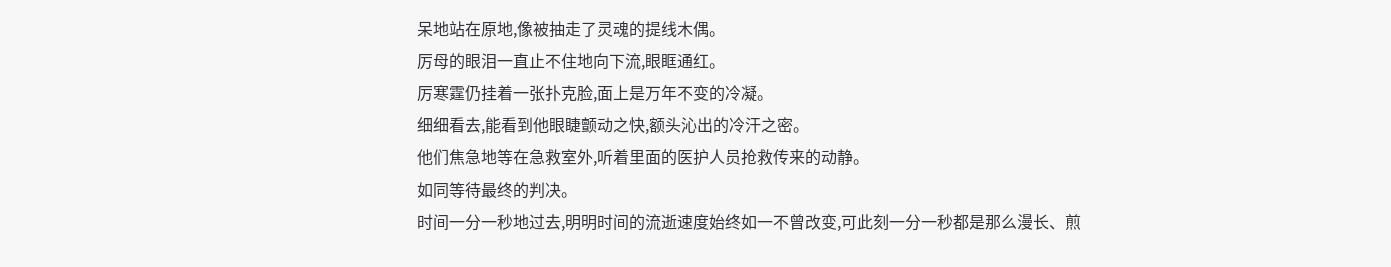呆地站在原地,像被抽走了灵魂的提线木偶。
厉母的眼泪一直止不住地向下流,眼眶通红。
厉寒霆仍挂着一张扑克脸,面上是万年不变的冷凝。
细细看去,能看到他眼睫颤动之快,额头沁出的冷汗之密。
他们焦急地等在急救室外,听着里面的医护人员抢救传来的动静。
如同等待最终的判决。
时间一分一秒地过去,明明时间的流逝速度始终如一不曾改变,可此刻一分一秒都是那么漫长、煎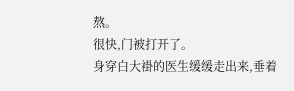熬。
很快,门被打开了。
身穿白大褂的医生缓缓走出来,垂着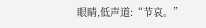眼睛,低声道:“节哀。”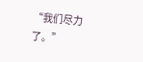“我们尽力了。”